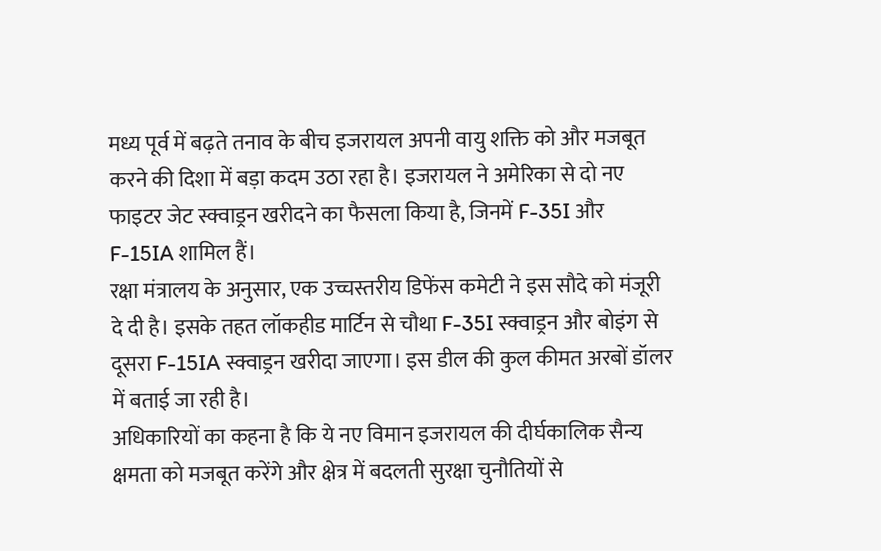मध्य पूर्व में बढ़ते तनाव के बीच इजरायल अपनी वायु शक्ति को और मजबूत करने की दिशा में बड़ा कदम उठा रहा है। इजरायल ने अमेरिका से दो नए फाइटर जेट स्क्वाड्रन खरीदने का फैसला किया है, जिनमें F-35I और F-15IA शामिल हैं।
रक्षा मंत्रालय के अनुसार, एक उच्चस्तरीय डिफेंस कमेटी ने इस सौदे को मंजूरी दे दी है। इसके तहत लॉकहीड मार्टिन से चौथा F-35I स्क्वाड्रन और बोइंग से दूसरा F-15IA स्क्वाड्रन खरीदा जाएगा। इस डील की कुल कीमत अरबों डॉलर में बताई जा रही है।
अधिकारियों का कहना है कि ये नए विमान इजरायल की दीर्घकालिक सैन्य क्षमता को मजबूत करेंगे और क्षेत्र में बदलती सुरक्षा चुनौतियों से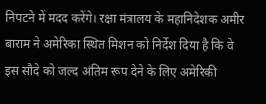निपटने में मदद करेंगे। रक्षा मंत्रालय के महानिदेशक अमीर बाराम ने अमेरिका स्थित मिशन को निर्देश दिया है कि वे इस सौदे को जल्द अंतिम रूप देने के लिए अमेरिकी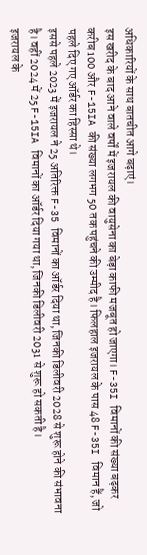अधिकारियों के साथ बातचीत आगे बढ़ाएं।
इस खरीद के बाद आने वाले वर्षों में इजरायल की वायुसेना का बेड़ा काफी मजबूत हो जाएगा। F-35I विमानों की संख्या बढ़कर करीब 100 और F-15IA की संख्या लगभग 50 तक पहुंचने की उम्मीद है। फिलहाल इजरायल के पास 48 F-35I विमान हैं, जो पहले दिए गए ऑर्डर का हिस्सा थे।
इससे पहले 2023 में इजरायल ने 25 अतिरिक्त F-35 विमानों का ऑर्डर दिया था, जिनकी डिलीवरी 2028 से शुरू होने की संभावना है। वहीं 2024 में 25 F-15IA विमानों का ऑर्डर दिया गया था, जिनकी डिलीवरी 2031 से शुरू हो सकती है।
इजरायल के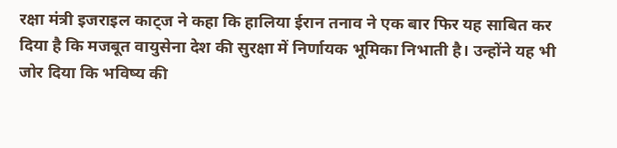रक्षा मंत्री इजराइल काट्ज ने कहा कि हालिया ईरान तनाव ने एक बार फिर यह साबित कर दिया है कि मजबूत वायुसेना देश की सुरक्षा में निर्णायक भूमिका निभाती है। उन्होंने यह भी जोर दिया कि भविष्य की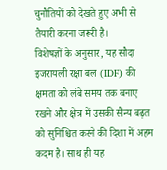चुनौतियों को देखते हुए अभी से तैयारी करना जरूरी है।
विशेषज्ञों के अनुसार, यह सौदा इजरायली रक्षा बल (IDF) की क्षमता को लंबे समय तक बनाए रखने और क्षेत्र में उसकी सैन्य बढ़त को सुनिश्चित करने की दिशा में अहम कदम है। साथ ही यह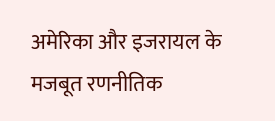अमेरिका और इजरायल के मजबूत रणनीतिक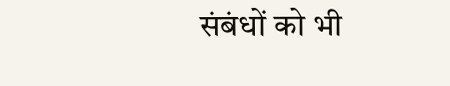संबंधों को भी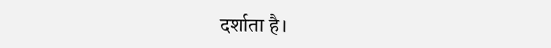दर्शाता है।